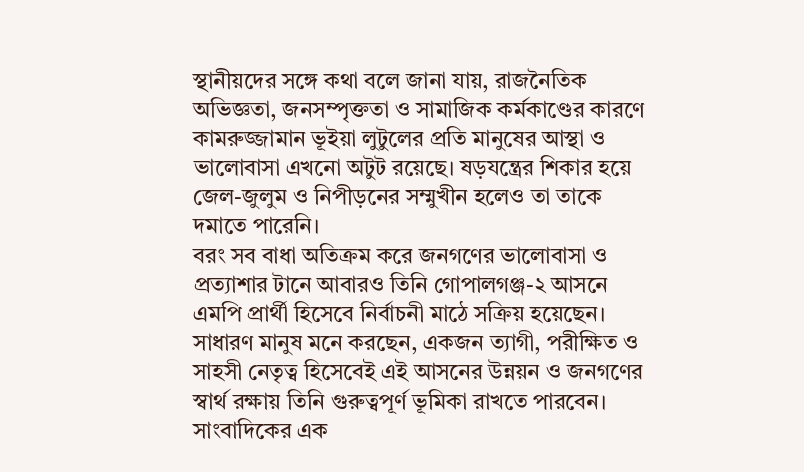স্থানীয়দের সঙ্গে কথা বলে জানা যায়, রাজনৈতিক অভিজ্ঞতা, জনসম্পৃক্ততা ও সামাজিক কর্মকাণ্ডের কারণে কামরুজ্জামান ভূইয়া লুটুলের প্রতি মানুষের আস্থা ও ভালোবাসা এখনো অটুট রয়েছে। ষড়যন্ত্রের শিকার হয়ে জেল-জুলুম ও নিপীড়নের সম্মুখীন হলেও তা তাকে দমাতে পারেনি।
বরং সব বাধা অতিক্রম করে জনগণের ভালোবাসা ও প্রত্যাশার টানে আবারও তিনি গোপালগঞ্জ-২ আসনে এমপি প্রার্থী হিসেবে নির্বাচনী মাঠে সক্রিয় হয়েছেন। সাধারণ মানুষ মনে করছেন, একজন ত্যাগী, পরীক্ষিত ও সাহসী নেতৃত্ব হিসেবেই এই আসনের উন্নয়ন ও জনগণের স্বার্থ রক্ষায় তিনি গুরুত্বপূর্ণ ভূমিকা রাখতে পারবেন।
সাংবাদিকের এক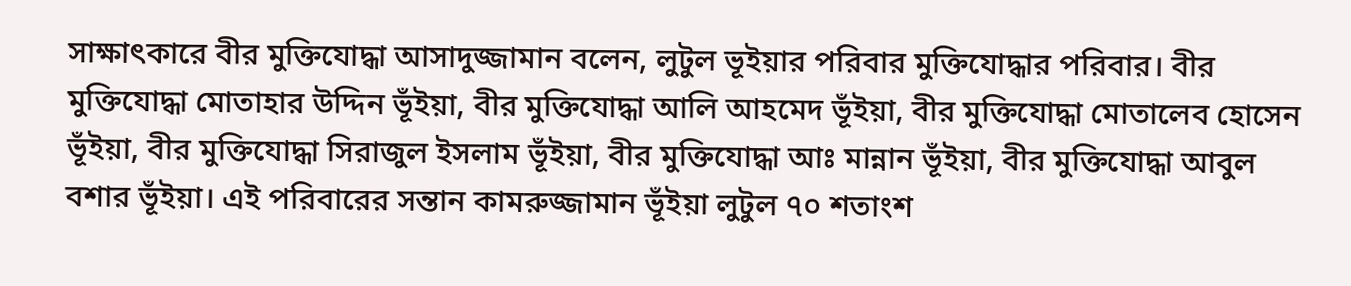সাক্ষাৎকারে বীর মুক্তিযোদ্ধা আসাদুজ্জামান বলেন, লুটুল ভূইয়ার পরিবার মুক্তিযোদ্ধার পরিবার। বীর মুক্তিযোদ্ধা মোতাহার উদ্দিন ভূঁইয়া, বীর মুক্তিযোদ্ধা আলি আহমেদ ভূঁইয়া, বীর মুক্তিযোদ্ধা মোতালেব হোসেন ভূঁইয়া, বীর মুক্তিযোদ্ধা সিরাজুল ইসলাম ভূঁইয়া, বীর মুক্তিযোদ্ধা আঃ মান্নান ভূঁইয়া, বীর মুক্তিযোদ্ধা আবুল বশার ভূঁইয়া। এই পরিবারের সন্তান কামরুজ্জামান ভূঁইয়া লুটুল ৭০ শতাংশ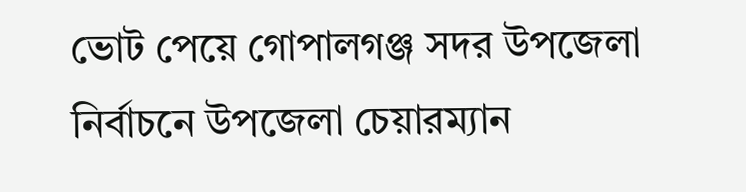ভোট পেয়ে গোপালগঞ্জ সদর উপজেলা নির্বাচনে উপজেলা চেয়ারম্যান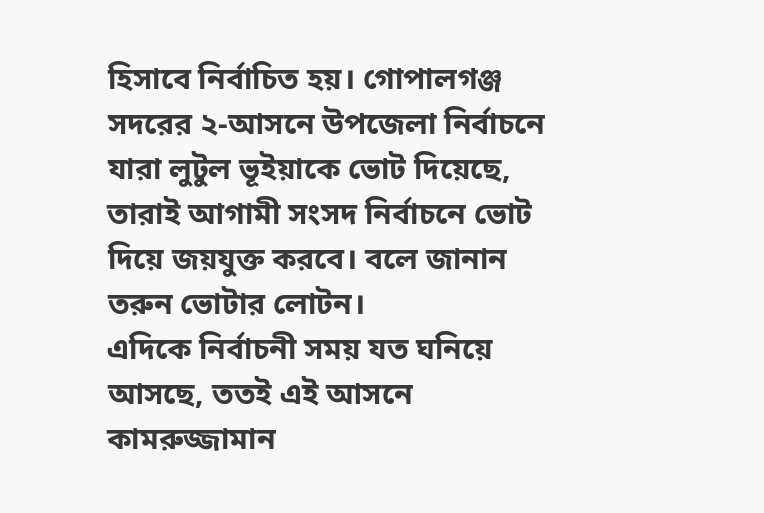হিসাবে নির্বাচিত হয়। গোপালগঞ্জ সদরের ২-আসনে উপজেলা নির্বাচনে যারা লুটুল ভূইয়াকে ভোট দিয়েছে, তারাই আগামী সংসদ নির্বাচনে ভোট দিয়ে জয়যুক্ত করবে। বলে জানান তরুন ভোটার লোটন।
এদিকে নির্বাচনী সময় যত ঘনিয়ে আসছে, ততই এই আসনে কামরুজ্জামান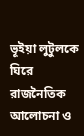ভূইয়া লুটুলকে ঘিরে রাজনৈতিক আলোচনা ও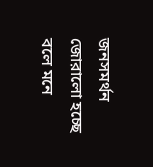জনসমর্থন জোরালো হচ্ছে বলে মনে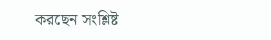করছেন সংশ্লিষ্ট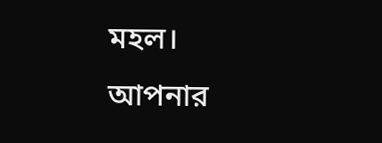মহল।
আপনার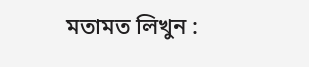মতামত লিখুন :